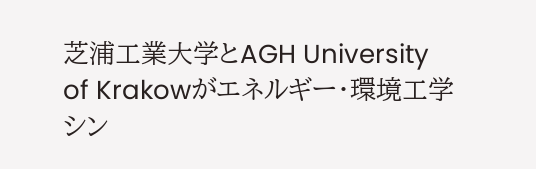芝浦工業大学とAGH University of Krakowがエネルギー・環境工学シン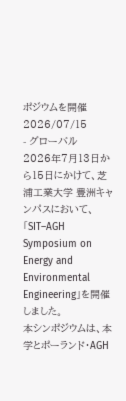ポジウムを開催
2026/07/15
- グローバル
2026年7月13日から15日にかけて、芝浦工業大学 豊洲キャンパスにおいて、「SIT–AGH Symposium on Energy and Environmental Engineering」を開催しました。
本シンポジウムは、本学とポーランド・AGH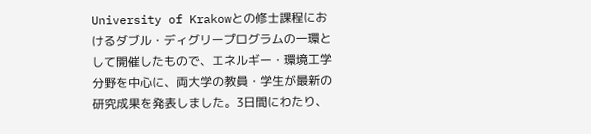University of Krakowとの修士課程におけるダブル・ディグリープログラムの一環として開催したもので、エネルギー・環境工学分野を中心に、両大学の教員・学生が最新の研究成果を発表しました。3日間にわたり、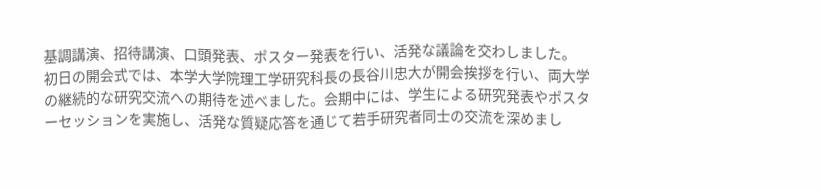基調講演、招待講演、口頭発表、ポスター発表を行い、活発な議論を交わしました。
初日の開会式では、本学大学院理工学研究科長の長谷川忠大が開会挨拶を行い、両大学の継続的な研究交流への期待を述べました。会期中には、学生による研究発表やポスターセッションを実施し、活発な質疑応答を通じて若手研究者同士の交流を深めまし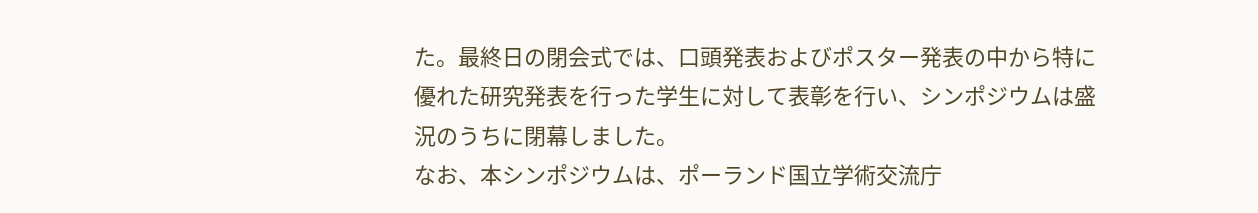た。最終日の閉会式では、口頭発表およびポスター発表の中から特に優れた研究発表を行った学生に対して表彰を行い、シンポジウムは盛況のうちに閉幕しました。
なお、本シンポジウムは、ポーランド国立学術交流庁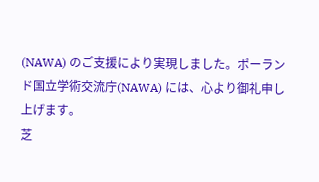(NAWA) のご支援により実現しました。ポーランド国立学術交流庁(NAWA) には、心より御礼申し上げます。
芝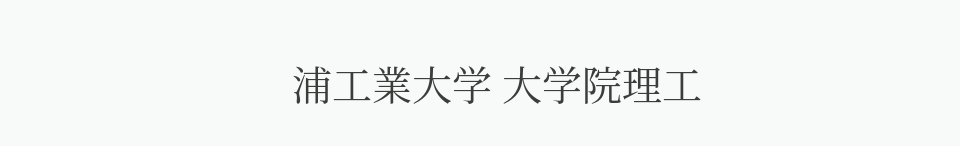浦工業大学 大学院理工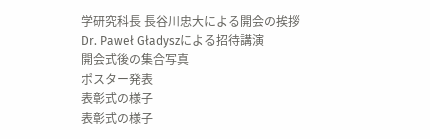学研究科長 長谷川忠大による開会の挨拶
Dr. Paweł Gładyszによる招待講演
開会式後の集合写真
ポスター発表
表彰式の様子
表彰式の様子